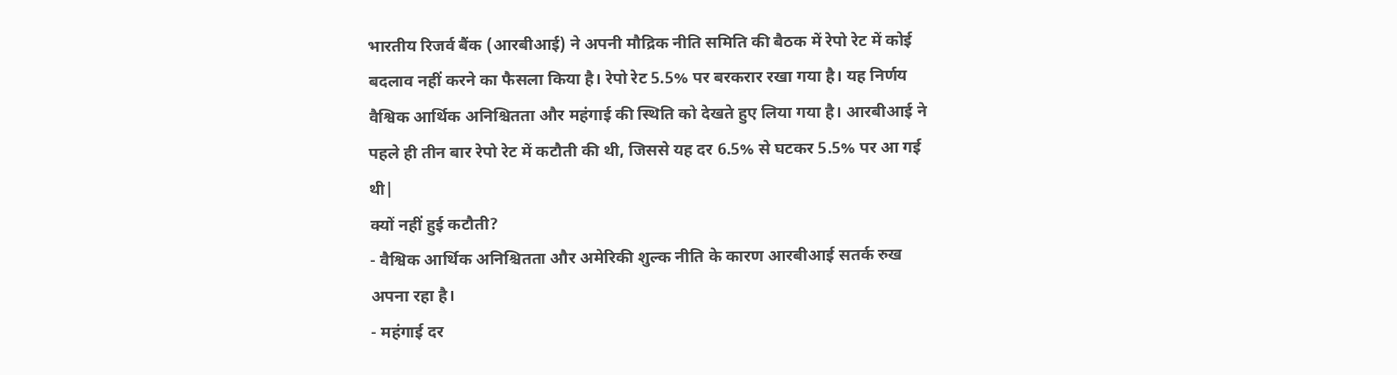भारतीय रिजर्व बैंक (आरबीआई) ने अपनी मौद्रिक नीति समिति की बैठक में रेपो रेट में कोई बदलाव नहीं करने का फैसला किया है। रेपो रेट 5.5% पर बरकरार रखा गया है। यह निर्णय वैश्विक आर्थिक अनिश्चितता और महंगाई की स्थिति को देखते हुए लिया गया है। आरबीआई ने पहले ही तीन बार रेपो रेट में कटौती की थी, जिससे यह दर 6.5% से घटकर 5.5% पर आ गई थी|
क्यों नहीं हुई कटौती?
- वैश्विक आर्थिक अनिश्चितता और अमेरिकी शुल्क नीति के कारण आरबीआई सतर्क रुख अपना रहा है।
- महंगाई दर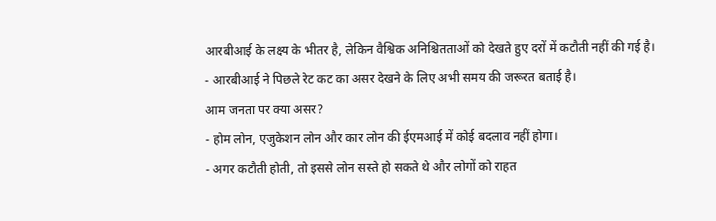आरबीआई के लक्ष्य के भीतर है, लेकिन वैश्विक अनिश्चितताओं को देखते हुए दरों में कटौती नहीं की गई है।
- आरबीआई ने पिछले रेट कट का असर देखने के लिए अभी समय की जरूरत बताई है।
आम जनता पर क्या असर?
- होम लोन, एजुकेशन लोन और कार लोन की ईएमआई में कोई बदलाव नहीं होगा।
- अगर कटौती होती, तो इससे लोन सस्ते हो सकते थे और लोगों को राहत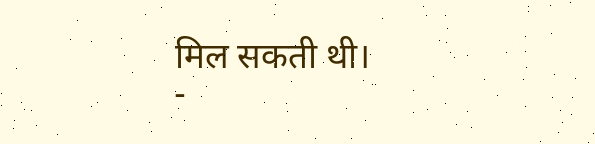मिल सकती थी।
-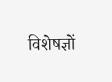विशेषज्ञों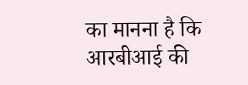का मानना है कि आरबीआई की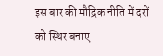इस बार की मौद्रिक नीति में दरों को स्थिर बनाए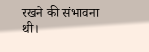रखने की संभावना थी।